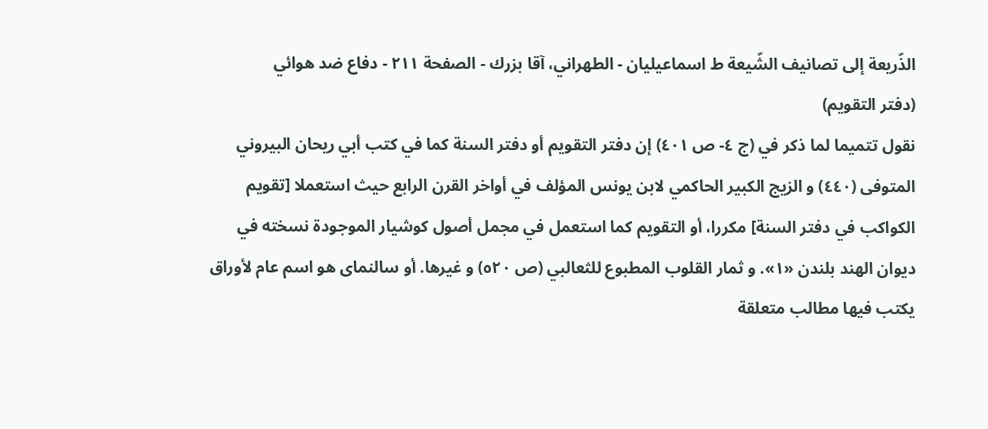الذّريعة إلى تصانيف الشّيعة ط اسماعیلیان - الطهراني، آقا بزرك - الصفحة ٢١١ - دفاع ضد هوائي
(دفتر التقويم)
نقول تتميما لما ذكر في (ج ٤- ص ٤٠١) إن دفتر التقويم أو دفتر السنة كما في كتب أبي ريحان البيروني المتوفى (٤٤٠) و الزيج الكبير الحاكمي لابن يونس المؤلف في أواخر القرن الرابع حيث استعملا [تقويم الكواكب في دفتر السنة] مكررا، أو التقويم كما استعمل في مجمل أصول كوشيار الموجودة نسخته في ديوان الهند بلندن «١». و ثمار القلوب المطبوع للثعالبي (ص ٥٢٠) و غيرها. أو سالنماى هو اسم عام لأوراق يكتب فيها مطالب متعلقة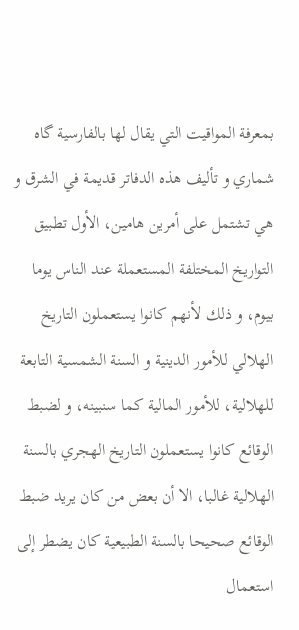بمعرفة المواقيت التي يقال لها بالفارسية گاه شماري و تأليف هذه الدفاتر قديمة في الشرق و هي تشتمل على أمرين هامين، الأول تطبيق التواريخ المختلفة المستعملة عند الناس يوما بيوم، و ذلك لأنهم كانوا يستعملون التاريخ الهلالي للأمور الدينية و السنة الشمسية التابعة للهلالية، للأمور المالية كما سنبينه، و لضبط الوقائع كانوا يستعملون التاريخ الهجري بالسنة الهلالية غالبا، الا أن بعض من كان يريد ضبط الوقائع صحيحا بالسنة الطبيعية كان يضطر إلى استعمال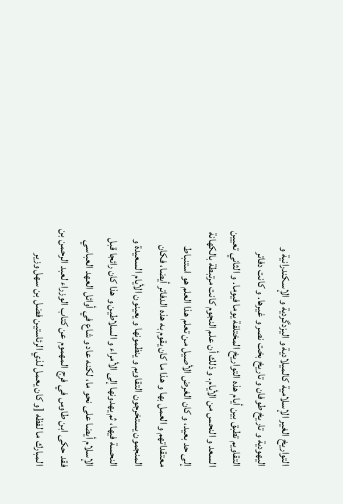التواريخ الغير الإسلامية كالميلادية و اليزدگردية و الإسكندرانية و اليهودية و تاريخ طوفان و تاريخ بخت نصر و غيرها. و كانت دفاتر التقاويم تطبق بين أيام هذه التواريخ المختلفة يوما فيوما. و الثاني تعيين السعد و النحس من الأيام. و ذلك أن علم النجوم كانت مرتبطة بالكهانة إلى حد بعيد، و كان الغرض الأصيل من تعلم هذا العلم هو استنباط معتقداتهم و العمل بها و هذا ما كان يقوم به هذه الدفاتر أيضا، فكان المنجمون يستخرجون التقاويم و ينظمونها و يعينون الأيام السعيدة و النحسة فيها، ثم يهدونها إلى الأمراء و السلاطين و هذا كان رائجا قبل الإسلام أيضا على نحو ما، لكنه عاد و شاع في أوائل العهد العباسي فقد حكى ابن طاوس في فرج المهموم عن كتاب الوزراء لعبد الرحمن بن المبارك ما لفظه [و كان يعمل لذي الرئاستين فضل بن سهل وزير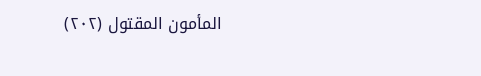المأمون المقتول (٢٠٢)